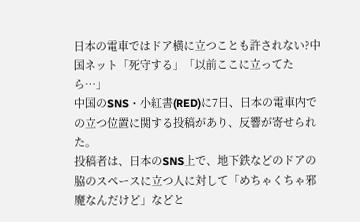日本の電車ではドア横に立つことも許されない?中国ネット「死守する」「以前ここに立ってたら…」
中国のSNS・小紅書(RED)に7日、日本の電車内での立つ位置に関する投稿があり、反響が寄せられた。
投稿者は、日本のSNS上で、地下鉄などのドアの脇のスペースに立つ人に対して「めちゃくちゃ邪魔なんだけど」などと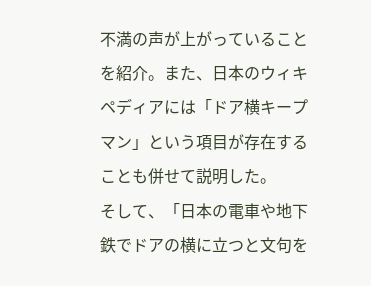不満の声が上がっていることを紹介。また、日本のウィキペディアには「ドア横キープマン」という項目が存在することも併せて説明した。
そして、「日本の電車や地下鉄でドアの横に立つと文句を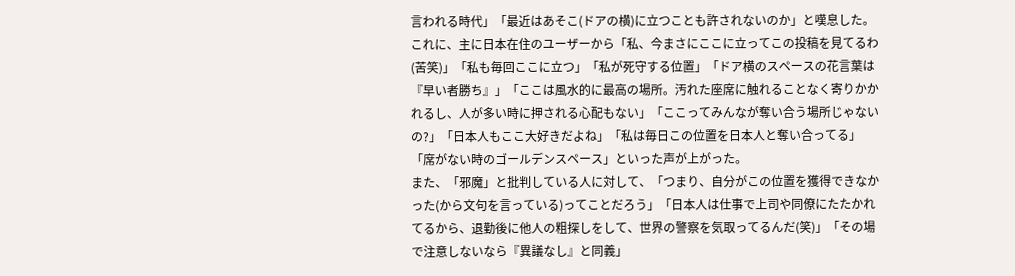言われる時代」「最近はあそこ(ドアの横)に立つことも許されないのか」と嘆息した。
これに、主に日本在住のユーザーから「私、今まさにここに立ってこの投稿を見てるわ(苦笑)」「私も毎回ここに立つ」「私が死守する位置」「ドア横のスペースの花言葉は『早い者勝ち』」「ここは風水的に最高の場所。汚れた座席に触れることなく寄りかかれるし、人が多い時に押される心配もない」「ここってみんなが奪い合う場所じゃないの?」「日本人もここ大好きだよね」「私は毎日この位置を日本人と奪い合ってる」「席がない時のゴールデンスペース」といった声が上がった。
また、「邪魔」と批判している人に対して、「つまり、自分がこの位置を獲得できなかった(から文句を言っている)ってことだろう」「日本人は仕事で上司や同僚にたたかれてるから、退勤後に他人の粗探しをして、世界の警察を気取ってるんだ(笑)」「その場で注意しないなら『異議なし』と同義」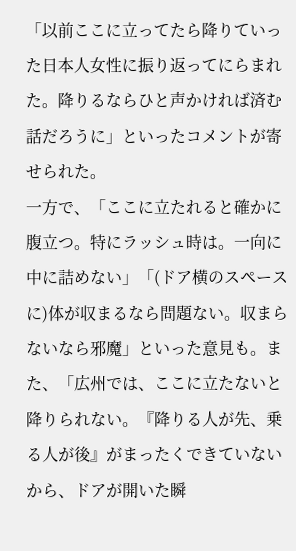「以前ここに立ってたら降りていった日本人女性に振り返ってにらまれた。降りるならひと声かければ済む話だろうに」といったコメントが寄せられた。
一方で、「ここに立たれると確かに腹立つ。特にラッシュ時は。一向に中に詰めない」「(ドア横のスペースに)体が収まるなら問題ない。収まらないなら邪魔」といった意見も。また、「広州では、ここに立たないと降りられない。『降りる人が先、乗る人が後』がまったくできていないから、ドアが開いた瞬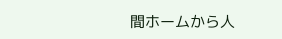間ホームから人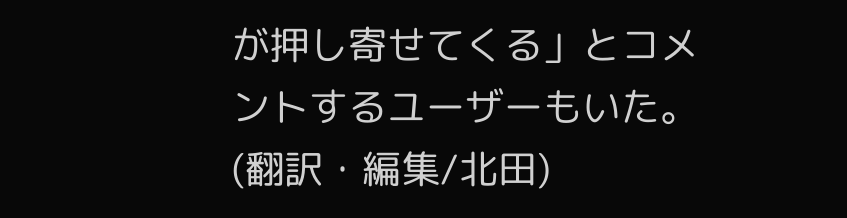が押し寄せてくる」とコメントするユーザーもいた。(翻訳・編集/北田)